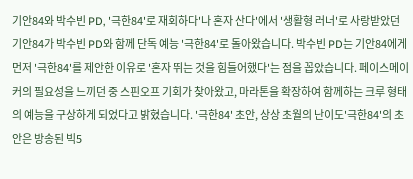기안84와 박수빈 PD, '극한84'로 재회하다'나 혼자 산다'에서 '생활형 러너'로 사랑받았던 기안84가 박수빈 PD와 함께 단독 예능 '극한84'로 돌아왔습니다. 박수빈 PD는 기안84에게 먼저 '극한84'를 제안한 이유로 '혼자 뛰는 것을 힘들어했다'는 점을 꼽았습니다. 페이스메이커의 필요성을 느끼던 중 스핀오프 기회가 찾아왔고, 마라톤을 확장하여 함께하는 크루 형태의 예능을 구상하게 되었다고 밝혔습니다. '극한84' 초안, 상상 초월의 난이도'극한84'의 초안은 방송된 빅5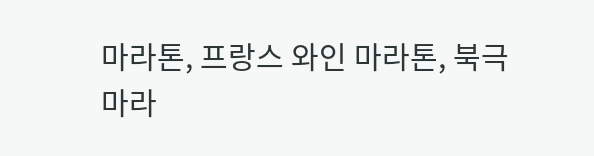마라톤, 프랑스 와인 마라톤, 북극 마라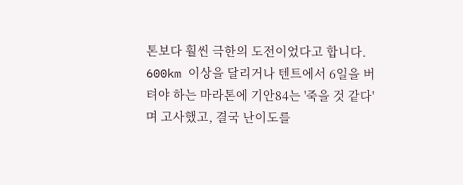톤보다 훨씬 극한의 도전이었다고 합니다. 600km 이상을 달리거나 텐트에서 6일을 버텨야 하는 마라톤에 기안84는 '죽을 것 같다'며 고사했고, 결국 난이도를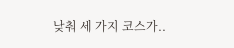낮춰 세 가지 코스가..